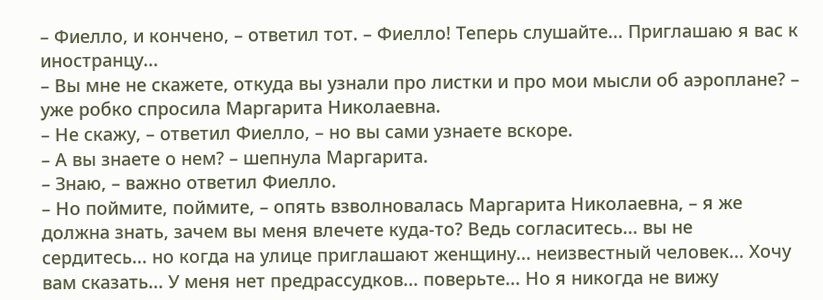– Фиелло, и кончено, – ответил тот. – Фиелло! Теперь слушайте... Приглашаю я вас к иностранцу...
– Вы мне не скажете, откуда вы узнали про листки и про мои мысли об аэроплане? – уже робко спросила Маргарита Николаевна.
– Не скажу, – ответил Фиелло, – но вы сами узнаете вскоре.
– А вы знаете о нем? – шепнула Маргарита.
– Знаю, – важно ответил Фиелло.
– Но поймите, поймите, – опять взволновалась Маргарита Николаевна, – я же должна знать, зачем вы меня влечете куда-то? Ведь согласитесь... вы не сердитесь... но когда на улице приглашают женщину... неизвестный человек... Хочу вам сказать... У меня нет предрассудков... поверьте... Но я никогда не вижу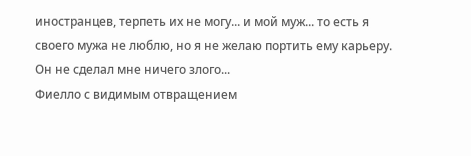иностранцев, терпеть их не могу... и мой муж... то есть я своего мужа не люблю, но я не желаю портить ему карьеру. Он не сделал мне ничего злого...
Фиелло с видимым отвращением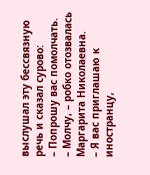выслушал эту бессвязную речь и сказал сурово:
– Попрошу вас помолчать.
– Молчу, – робко отозвалась Маргарита Николаевна.
– Я вас приглашаю к иностранцу,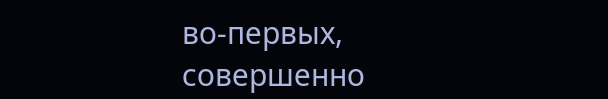во-первых, совершенно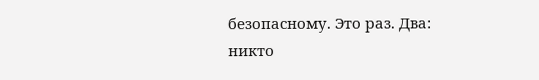безопасному. Это раз. Два: никто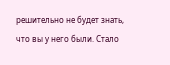решительно не будет знать, что вы у него были. Стало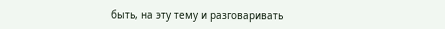быть, на эту тему и разговаривать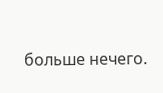больше нечего.